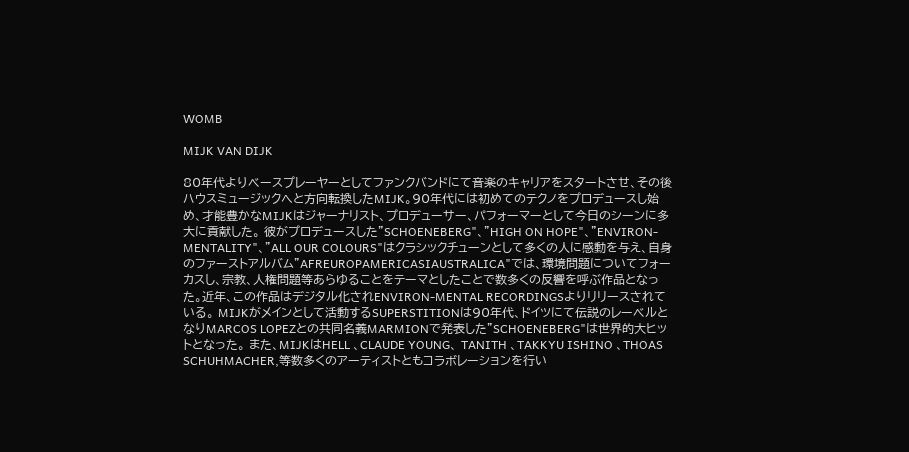WOMB

MIJK VAN DIJK

80年代よりベースプレーヤーとしてファンクバンドにて音楽のキャリアをスタートさせ、その後ハウスミュージックへと方向転換したMIJK。90年代には初めてのテクノをプロデュースし始め、才能豊かなMIJKはジャーナリスト、プロデューサー、パフォーマーとして今日のシーンに多大に貢献した。 彼がプロデュースした"SCHOENEBERG"、"HIGH ON HOPE"、"ENVIRON-MENTALITY"、"ALL OUR COLOURS"はクラシックチューンとして多くの人に感動を与え、自身のファーストアルバム"AFREUROPAMERICASIAUSTRALICA"では、環境問題についてフォーカスし、宗教、人権問題等あらゆることをテーマとしたことで数多くの反響を呼ぶ作品となった。近年、この作品はデジタル化されENVIRON-MENTAL RECORDINGSよりリリースされている。 MIJKがメインとして活動するSUPERSTITIONは90年代、ドイツにて伝説のレーベルとなりMARCOS LOPEZとの共同名義MARMIONで発表した"SCHOENEBERG"は世界的大ヒットとなった。 また、MIJKはHELL 、CLAUDE YOUNG、 TANITH 、TAKKYU ISHINO 、THOAS SCHUHMACHER,等数多くのアーティストともコラボレーションを行い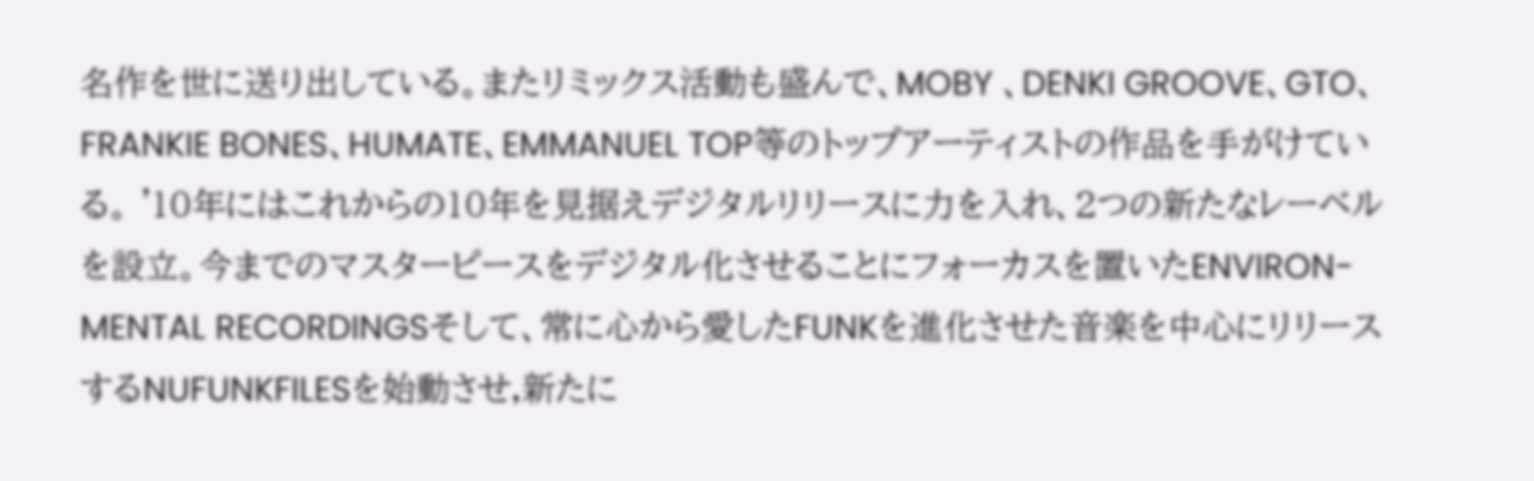名作を世に送り出している。またリミックス活動も盛んで、MOBY 、DENKI GROOVE、GTO、FRANKIE BONES、HUMATE、EMMANUEL TOP等のトップアーティストの作品を手がけている。 '10年にはこれからの10年を見据えデジタルリリースに力を入れ、2つの新たなレーベルを設立。今までのマスターピースをデジタル化させることにフォーカスを置いたENVIRON-MENTAL RECORDINGSそして、常に心から愛したFUNKを進化させた音楽を中心にリリースするNUFUNKFILESを始動させ,新たに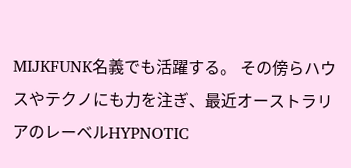MIJKFUNK名義でも活躍する。 その傍らハウスやテクノにも力を注ぎ、最近オーストラリアのレーベルHYPNOTIC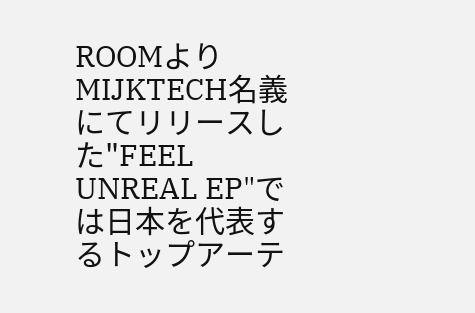ROOMよりMIJKTECH名義にてリリースした"FEEL UNREAL EP"では日本を代表するトップアーテ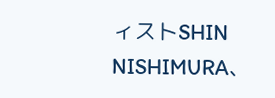ィストSHIN NISHIMURA、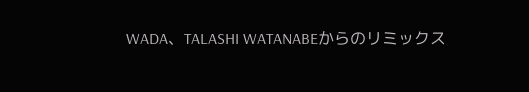WADA、TALASHI WATANABEからのリミックス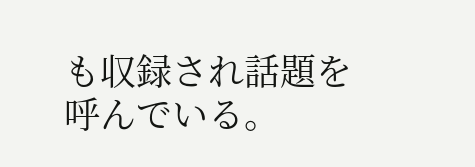も収録され話題を呼んでいる。